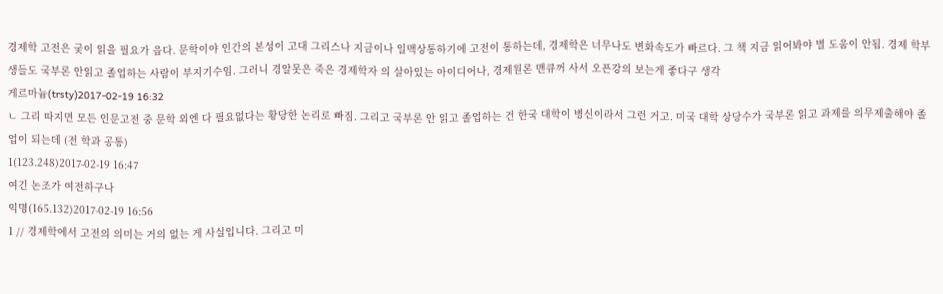경제학 고전은 궂이 읽을 필요가 읍다. 문학이야 인간의 본성이 고대 그리스나 지금이나 일맥상통하기에 고전이 통하는데, 경제학은 너무나도 변화속도가 빠르다. 그 책 지금 읽어봐야 별 도움이 안됨. 경제 학부생들도 국부론 안읽고 졸업하는 사람이 부지기수임. 그러니 경알못은 죽은 경제학자 의 살아있는 아이디어나, 경제원론 맨큐꺼 사서 오픈강의 보는게 좋다구 생각
게르마늄(trsty)2017-02-19 16:32
ㄴ 그리 따지면 모든 인문고전 중 문학 외엔 다 필요없다는 황당한 논리로 빠짐. 그리고 국부론 안 읽고 졸업하는 건 한국 대학이 병신이라서 그런 거고. 미국 대학 상당수가 국부론 읽고 과제를 의무제출해야 졸업이 되는데 (전 학과 공통)
1(123.248)2017-02-19 16:47
여긴 논조가 여전하구나
익명(165.132)2017-02-19 16:56
1 // 경제학에서 고전의 의미는 거의 없는 게 사실입니다. 그리고 미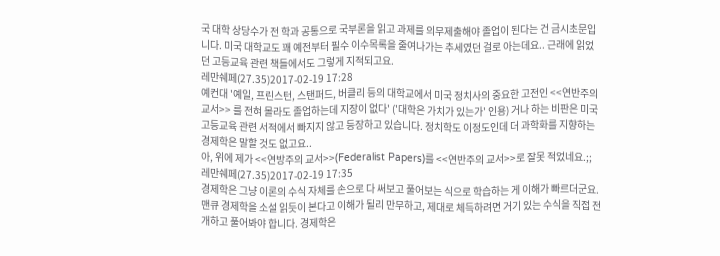국 대학 상당수가 전 학과 공통으로 국부론을 읽고 과제를 의무제출해야 졸업이 된다는 건 금시초문입니다. 미국 대학교도 꽤 예전부터 필수 이수목록을 줄여나가는 추세였던 걸로 아는데요.. 근래에 읽었던 고등교육 관련 책들에서도 그렇게 지적되고요.
레만쉐페(27.35)2017-02-19 17:28
예컨대 '예일, 프린스턴, 스탠퍼드, 버클리 등의 대학교에서 미국 정치사의 중요한 고전인 <<연반주의 교서>> 를 전혀 몰라도 졸업하는데 지장이 없다' ('대학은 가치가 있는가' 인용) 거나 하는 비판은 미국 고등교육 관련 서적에서 빠지지 않고 등장하고 있습니다. 정치학도 이정도인데 더 과학화를 지향하는 경제학은 말할 것도 없고요..
아, 위에 제가 <<연방주의 교서>>(Federalist Papers)를 <<연반주의 교서>>로 잘못 적었네요.;;
레만쉐페(27.35)2017-02-19 17:35
경제학은 그냥 이론의 수식 자체를 손으로 다 써보고 풀어보는 식으로 학습하는 게 이해가 빠르더군요. 맨큐 경제학을 소설 읽듯이 본다고 이해가 될리 만무하고, 제대로 체득하려면 거기 있는 수식을 직접 전개하고 풀어봐야 합니다. 경제학은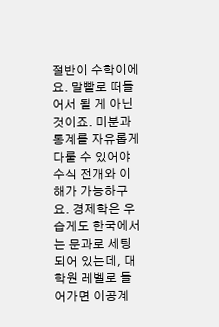절반이 수학이에요. 말빨로 떠들어서 될 게 아닌 것이죠. 미분과 통계를 자유롭게 다룰 수 있어야 수식 전개와 이해가 가능하구요. 경제학은 우습게도 한국에서는 문과로 세팅 되어 있는데, 대학원 레벨로 들어가면 이공계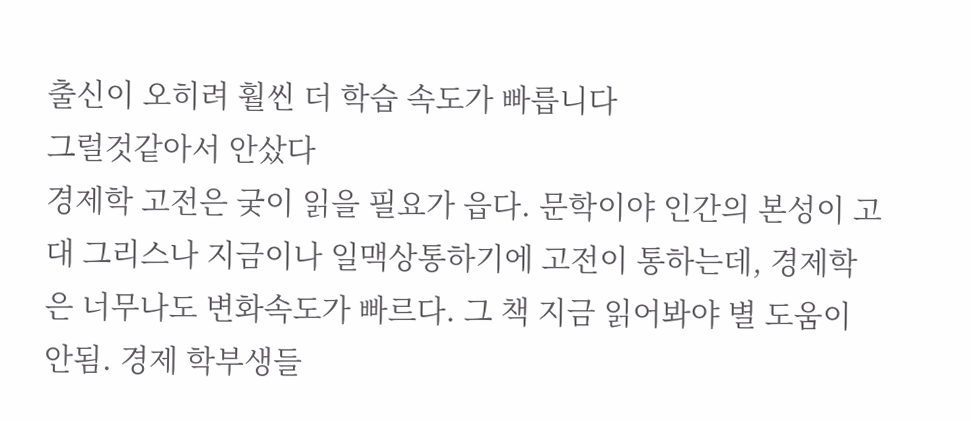출신이 오히려 훨씬 더 학습 속도가 빠릅니다
그럴것같아서 안샀다
경제학 고전은 궂이 읽을 필요가 읍다. 문학이야 인간의 본성이 고대 그리스나 지금이나 일맥상통하기에 고전이 통하는데, 경제학은 너무나도 변화속도가 빠르다. 그 책 지금 읽어봐야 별 도움이 안됨. 경제 학부생들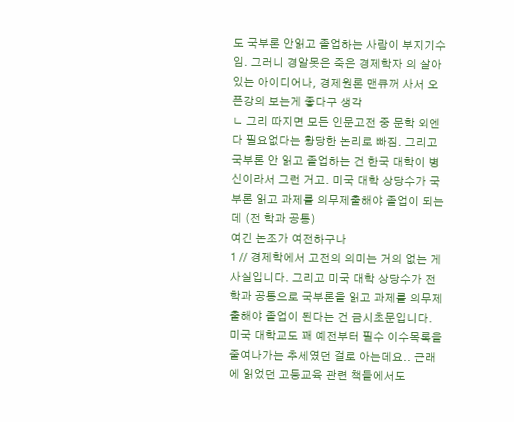도 국부론 안읽고 졸업하는 사람이 부지기수임. 그러니 경알못은 죽은 경제학자 의 살아있는 아이디어나, 경제원론 맨큐꺼 사서 오픈강의 보는게 좋다구 생각
ㄴ 그리 따지면 모든 인문고전 중 문학 외엔 다 필요없다는 황당한 논리로 빠짐. 그리고 국부론 안 읽고 졸업하는 건 한국 대학이 병신이라서 그런 거고. 미국 대학 상당수가 국부론 읽고 과제를 의무제출해야 졸업이 되는데 (전 학과 공통)
여긴 논조가 여전하구나
1 // 경제학에서 고전의 의미는 거의 없는 게 사실입니다. 그리고 미국 대학 상당수가 전 학과 공통으로 국부론을 읽고 과제를 의무제출해야 졸업이 된다는 건 금시초문입니다. 미국 대학교도 꽤 예전부터 필수 이수목록을 줄여나가는 추세였던 걸로 아는데요.. 근래에 읽었던 고등교육 관련 책들에서도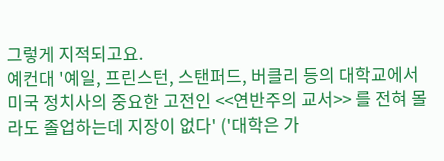그렇게 지적되고요.
예컨대 '예일, 프린스턴, 스탠퍼드, 버클리 등의 대학교에서 미국 정치사의 중요한 고전인 <<연반주의 교서>> 를 전혀 몰라도 졸업하는데 지장이 없다' ('대학은 가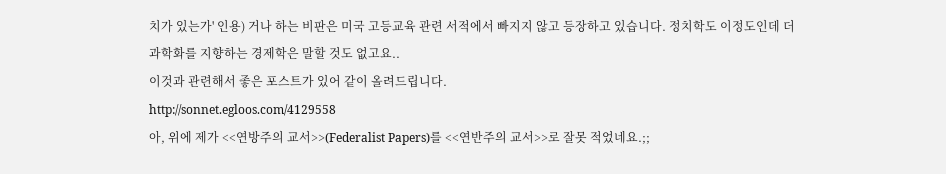치가 있는가' 인용) 거나 하는 비판은 미국 고등교육 관련 서적에서 빠지지 않고 등장하고 있습니다. 정치학도 이정도인데 더 과학화를 지향하는 경제학은 말할 것도 없고요..
이것과 관련해서 좋은 포스트가 있어 같이 올려드립니다.
http://sonnet.egloos.com/4129558
아, 위에 제가 <<연방주의 교서>>(Federalist Papers)를 <<연반주의 교서>>로 잘못 적었네요.;;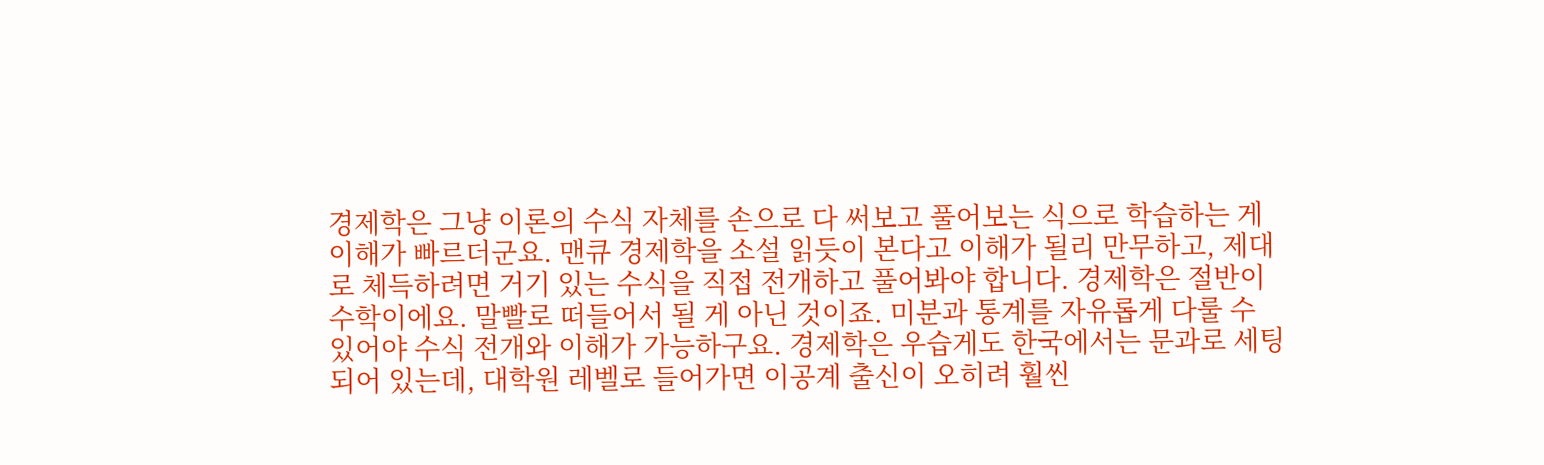경제학은 그냥 이론의 수식 자체를 손으로 다 써보고 풀어보는 식으로 학습하는 게 이해가 빠르더군요. 맨큐 경제학을 소설 읽듯이 본다고 이해가 될리 만무하고, 제대로 체득하려면 거기 있는 수식을 직접 전개하고 풀어봐야 합니다. 경제학은 절반이 수학이에요. 말빨로 떠들어서 될 게 아닌 것이죠. 미분과 통계를 자유롭게 다룰 수 있어야 수식 전개와 이해가 가능하구요. 경제학은 우습게도 한국에서는 문과로 세팅 되어 있는데, 대학원 레벨로 들어가면 이공계 출신이 오히려 훨씬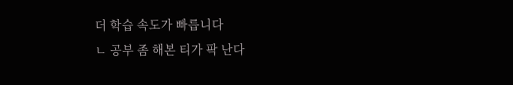더 학습 속도가 빠릅니다
ㄴ 공부 좀 해본 티가 팍 난다